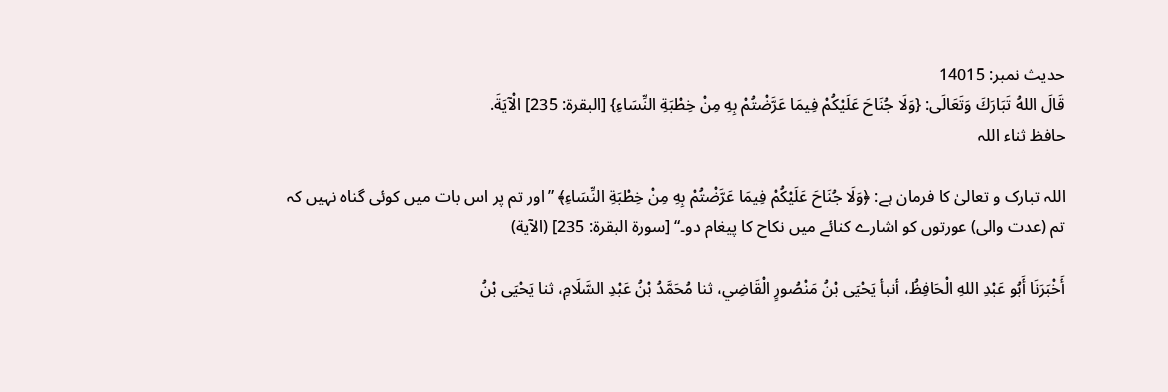حدیث نمبر: 14015
قَالَ اللهُ تَبَارَكَ وَتَعَالَى: {وَلَا جُنَاحَ عَلَيْكُمْ فِيمَا عَرَّضْتُمْ بِهِ مِنْ خِطْبَةِ النِّسَاءِ} [البقرة: 235] الْآيَةَ.
حافظ ثناء اللہ

اللہ تبارک و تعالیٰ کا فرمان ہے: ﴿وَلَا جُنَاحَ عَلَيْكُمْ فِيمَا عَرَّضْتُمْ بِهِ مِنْ خِطْبَةِ النِّسَاءِ﴾ ”اور تم پر اس بات میں کوئی گناہ نہیں کہ تم (عدت والی) عورتوں کو اشارے کنائے میں نکاح کا پیغام دو۔“ [سورة البقرة: 235] (الآیة)

أَخْبَرَنَا أَبُو عَبْدِ اللهِ الْحَافِظُ، أنبأ يَحْيَى بْنُ مَنْصُورٍ الْقَاضِي، ثنا مُحَمَّدُ بْنُ عَبْدِ السَّلَامِ، ثنا يَحْيَى بْنُ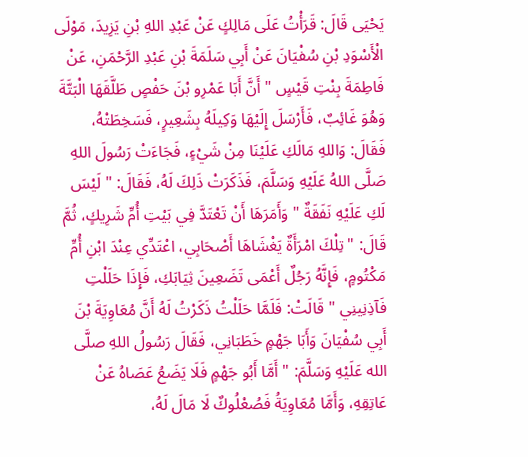يَحْيَى قَالَ: قَرَأْتُ عَلَى مَالِكٍ عَنْ عَبْدِ اللهِ بْنِ يَزِيدَ، مَوْلَى الْأَسْوَدِ بْنِ سُفْيَانَ عَنْ أَبِي سَلَمَةَ بْنِ عَبْدِ الرَّحْمَنِ، عَنْ فَاطِمَةَ بِنْتِ قَيْسٍ " أَنَّ أَبَا عَمْرِو بْنَ حَفْصٍ طَلَّقَهَا الْبَتَّةَ وَهُوَ غَائِبٌ، فَأَرْسَلَ إِلَيْهَا وَكِيلَهُ بِشَعِيرٍ، فَسَخِطَتْهُ، فَقَالَ: وَاللهِ مَالَكِ عَلَيْنَا مِنْ شَيْءٍ، فَجَاءَتْ رَسُولَ اللهِ صَلَّى اللهُ عَلَيْهِ وَسَلَّمَ، فَذَكَرَتْ ذَلِكَ لَهُ، فَقَالَ: " لَيْسَ لَكِ عَلَيْهِ نَفَقَةٌ " وَأَمَرَهَا أَنْ تَعْتَدَّ فِي بَيْتِ أُمِّ شَرِيكٍ، ثُمَّ قَالَ: " تِلْكَ امْرَأَةٌ يَغْشَاهَا أَصْحَابِي، اعْتَدِّي عِنْدَ ابْنِ أُمِّ مَكْتُومٍ، فَإِنَّهُ رَجُلٌ أَعْمَى تَضَعِينَ ثِيَابَكِ، فَإِذَا حَلَلْتِ فَآذِنِينِي " قَالَتْ: فَلَمَّا حَلَلْتُ ذَكَرْتُ لَهُ أَنَّ مُعَاوِيَةَ بْنَ أَبِي سُفْيَانَ وَأَبَا جَهْمٍ خَطَبَانِي، فَقَالَ رَسُولُ اللهِ صلَّى الله عَلَيْهِ وَسَلَّمَ: " أَمَّا أَبُو جَهْمٍ فَلَا يَضَعُ عَصَاهُ عَنْ عَاتِقِهِ، وَأَمَّا مُعَاوِيَةُ فَصُعْلُوكٌ لَا مَالَ لَهُ،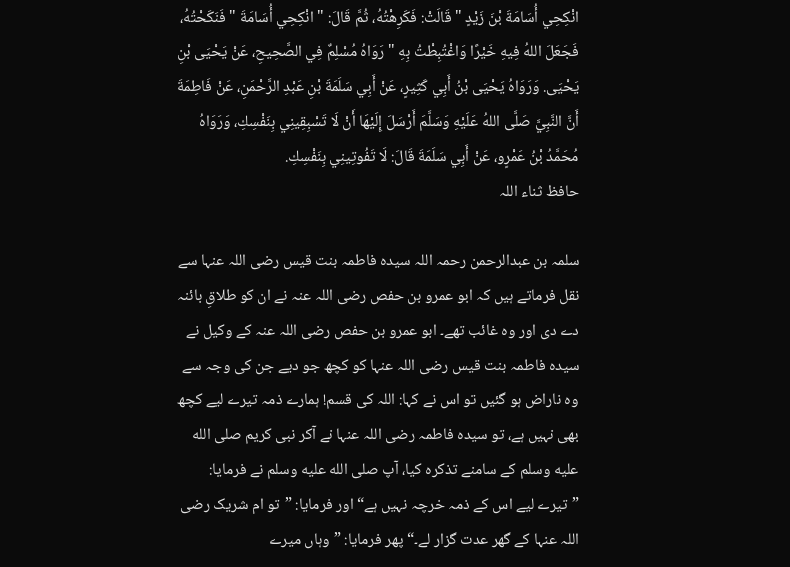انْكِحِي أُسَامَةَ بْنَ زَيْدٍ " قَالَتْ: فَكَرِهْتُهُ، ثُمَّ قَالَ: " انْكِحِي أُسَامَةَ " فَنَكَحْتُهُ، فَجَعَلَ اللهُ فِيهِ خَيْرًا وَاغْتُبِطْتُ بِهِ " رَوَاهُ مُسْلِمٌ فِي الصَّحِيحِ، عَنْ يَحْيَى بْنِ يَحْيَى. وَرَوَاهُ يَحْيَى بْنُ أَبِي كَثِيرٍ، عَنْ أَبِي سَلَمَةَ بْنِ عَبْدِ الرَّحْمَنِ، عَنْ فَاطِمَةَ أَنَّ النَّبِيَّ صَلَّى اللهُ عَلَيْهِ وَسَلَّمَ أَرْسَلَ إِلَيْهَا أَنْ لَا تَسْبِقِينِي بِنَفْسِكِ، وَرَوَاهُ مُحَمَّدُ بْنُ عَمْرٍو، عَنْ أَبِي سَلَمَةَ قَالَ: لَا تَفُوتِينِي بِنَفْسِكِ.
حافظ ثناء اللہ

سلمہ بن عبدالرحمن رحمہ اللہ سیدہ فاطمہ بنت قیس رضی اللہ عنہا سے نقل فرماتے ہیں کہ ابو عمرو بن حفص رضی اللہ عنہ نے ان کو طلاقِ بائنہ دے دی اور وہ غائب تھے۔ ابو عمرو بن حفص رضی اللہ عنہ کے وکیل نے سیدہ فاطمہ بنت قیس رضی اللہ عنہا کو کچھ جو دیے جن کی وجہ سے وہ ناراض ہو گئیں تو اس نے کہا: اللہ کی قسم! ہمارے ذمہ تیرے لیے کچھ بھی نہیں ہے، تو سیدہ فاطمہ رضی اللہ عنہا نے آکر نبی کریم صلى الله عليه وسلم کے سامنے تذکرہ کیا، آپ صلى الله عليه وسلم نے فرمایا: ”تیرے لیے اس کے ذمہ خرچہ نہیں ہے“ اور فرمایا: ”تو ام شریک رضی اللہ عنہا کے گھر عدت گزار لے۔“ پھر فرمایا: ”وہاں میرے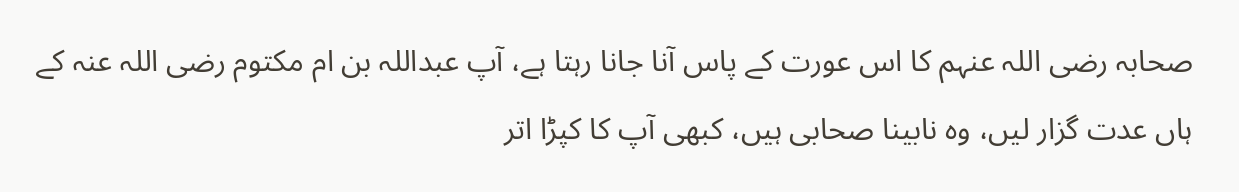صحابہ رضی اللہ عنہم کا اس عورت کے پاس آنا جانا رہتا ہے، آپ عبداللہ بن ام مکتوم رضی اللہ عنہ کے ہاں عدت گزار لیں، وہ نابینا صحابی ہیں، کبھی آپ کا کپڑا اتر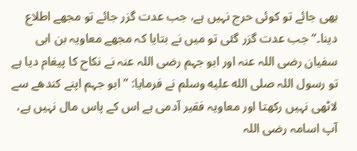بھی جائے تو کوئی حرج نہیں ہے، جب عدت گزر جائے تو مجھے اطلاع دینا۔“ جب عدت گزر گئی تو میں نے بتایا کہ مجھے معاویہ بن ابی سفیان رضی اللہ عنہ اور ابو جہم رضی اللہ عنہ نے نکاح کا پیغام دیا ہے تو رسول اللہ صلى الله عليه وسلم نے فرمایا: ”ابو جہم اپنے کندھے سے لاٹھی نہیں رکھتا اور معاویہ فقیر آدمی ہے اس کے پاس مال نہیں ہے، آپ اسامہ رضی اللہ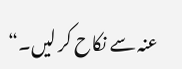عنہ سے نکاح کر لیں۔“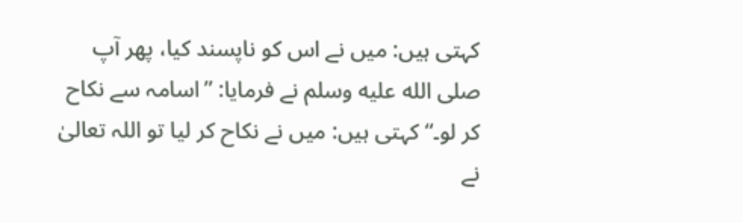کہتی ہیں: میں نے اس کو ناپسند کیا، پھر آپ صلى الله عليه وسلم نے فرمایا: ”اسامہ سے نکاح کر لو۔“ کہتی ہیں: میں نے نکاح کر لیا تو اللہ تعالیٰ نے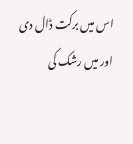اس میں برکت ڈال دی اور میں رشک کی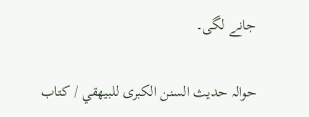جانے لگی۔

حوالہ حدیث السنن الكبرى للبيهقي / كتاب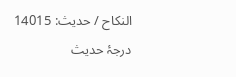النكاح / حدیث: 14015
درجۂ حدیث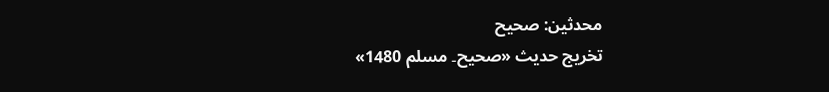محدثین: صحيح
تخریج حدیث «صحيح۔ مسلم 1480»